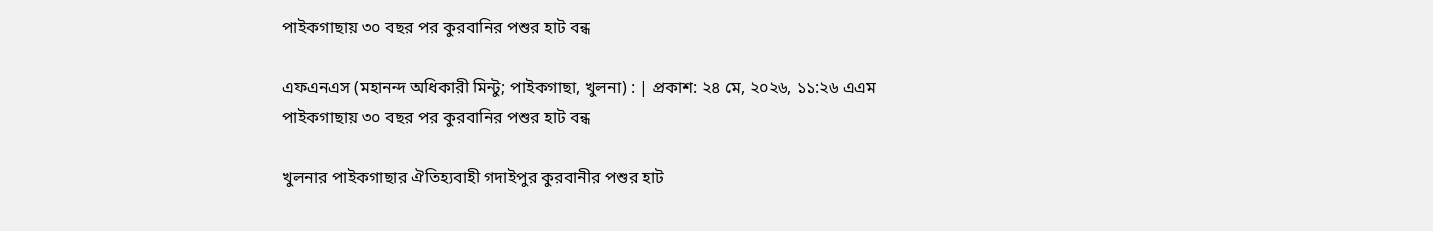পাইকগাছায় ৩০ বছর পর কুরবানির পশুর হাট বন্ধ

এফএনএস (মহানন্দ অধিকারী মিন্টু; পাইকগাছা, খুলনা) : | প্রকাশ: ২৪ মে, ২০২৬, ১১:২৬ এএম
পাইকগাছায় ৩০ বছর পর কুরবানির পশুর হাট বন্ধ

খুলনার পাইকগাছার ঐতিহ্যবাহী গদাইপুর কুরবানীর পশুর হাট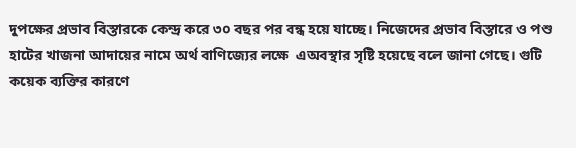দুপক্ষের প্রভাব বিস্তারকে কেন্দ্র করে ৩০ বছর পর বন্ধ হয়ে যাচ্ছে। নিজেদের প্রভাব বিস্তারে ও পশু হাটের খাজনা আদায়ের নামে অর্থ বাণিজ্যের লক্ষে  এঅবস্থার সৃষ্টি হয়েছে বলে জানা গেছে। গুটি কয়েক ব্যক্তির কারণে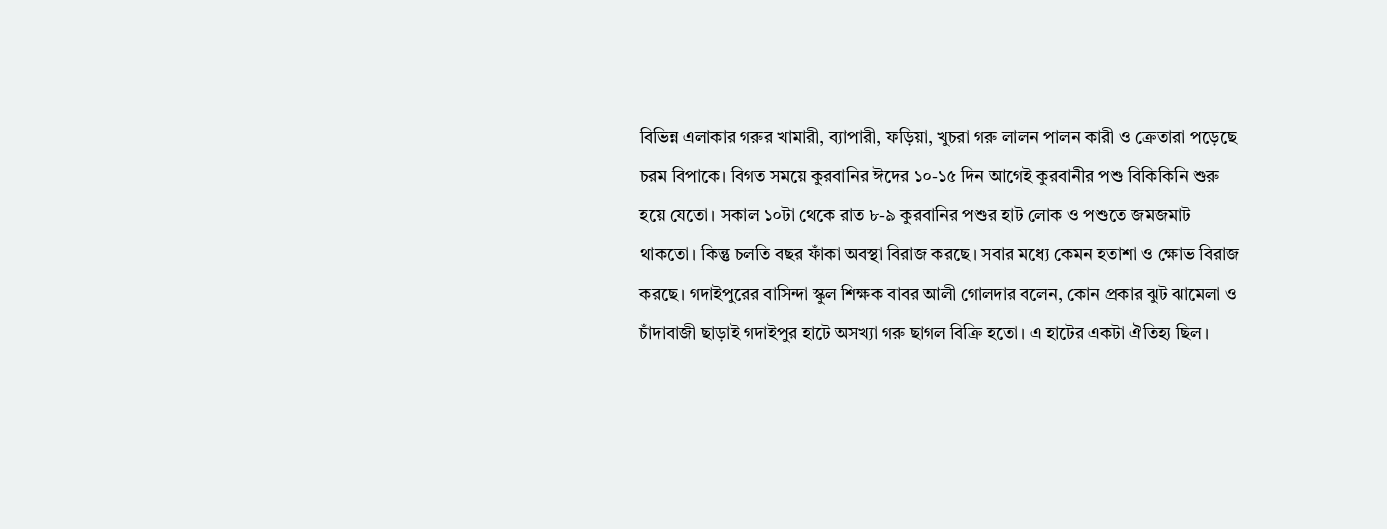বিভিন্ন এলাকার গরুর খামারী, ব্যাপারী, ফড়িয়া, খুচরা গরু লালন পালন কারী ও ক্রেতারা পড়েছে চরম বিপাকে। বিগত সময়ে কুরবানির ঈদের ১০-১৫ দিন আগেই কুরবানীর পশু বিকিকিনি শুরু হয়ে যেতো। সকাল ১০টা থেকে রাত ৮-৯ কুরবানির পশুর হাট লোক ও পশুতে জমজমাট থাকতো। কিন্তু চলতি বছর ফাঁকা অবস্থা বিরাজ করছে। সবার মধ্যে কেমন হতাশা ও ক্ষোভ বিরাজ  করছে। গদাইপুরের বাসিন্দা স্কুল শিক্ষক বাবর আলী গোলদার বলেন, কোন প্রকার ঝুট ঝামেলা ও চাঁদাবাজী ছাড়াই গদাইপুর হাটে অসখ্যা গরু ছাগল বিক্রি হতো। এ হাটের একটা ঐতিহ্য ছিল।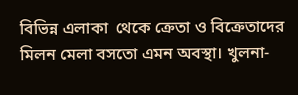বিভিন্ন এলাকা  থেকে ক্রেতা ও বিক্রেতাদের মিলন মেলা বসতো এমন অবস্থা। খুলনা-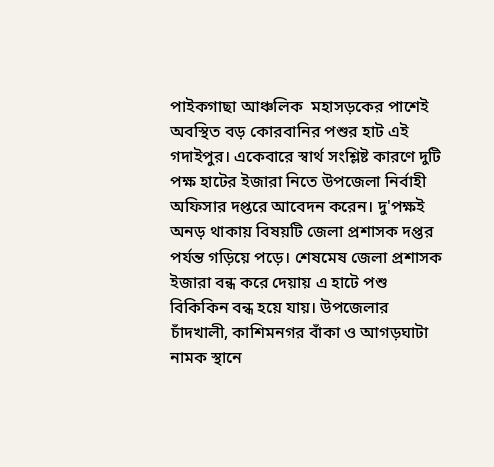পাইকগাছা আঞ্চলিক  মহাসড়কের পাশেই অবস্থিত বড় কোরবানির পশুর হাট এই গদাইপুর। একেবারে স্বার্থ সংশ্লিষ্ট কারণে দুটি পক্ষ হাটের ইজারা নিতে উপজেলা নির্বাহী অফিসার দপ্তরে আবেদন করেন। দু'পক্ষই অনড় থাকায় বিষয়টি জেলা প্রশাসক দপ্তর পর্যন্ত গড়িয়ে পড়ে। শেষমেষ জেলা প্রশাসক ইজারা বন্ধ করে দেয়ায় এ হাটে পশু বিকিকিন বন্ধ হয়ে যায়। উপজেলার চাঁদখালী, কাশিমনগর বাঁকা ও আগড়ঘাটা নামক স্থানে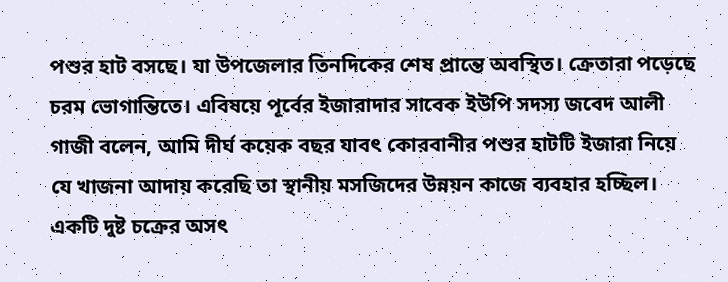পশুর হাট বসছে। যা উপজেলার তিনদিকের শেষ প্রান্তে অবস্থিত। ক্রেতারা পড়েছে চরম ভোগান্তিতে। এবিষয়ে পূর্বের ইজারাদার সাবেক ইউপি সদস্য জবেদ আলী গাজী বলেন, আমি দীর্ঘ কয়েক বছর যাবৎ কোরবানীর পশুর হাটটি ইজারা নিয়ে যে খাজনা আদায় করেছি তা স্থানীয় মসজিদের উন্নয়ন কাজে ব্যবহার হচ্ছিল। একটি দুষ্ট চক্রের অসৎ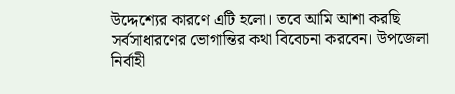উদ্দেশ্যের কারণে এটি হলো। তবে আমি আশা করছি সর্বসাধারণের ভোগান্তির কথা বিবেচনা করবেন। উপজেলা  নির্বাহী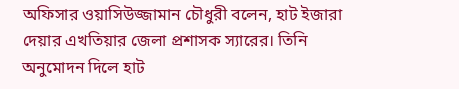অফিসার ওয়াসিউজ্জামান চৌধুরী বলেন, হাট ইজারা দেয়ার এখতিয়ার জেলা প্রশাসক স্যারের। তিনি অনুমোদন দিলে হাট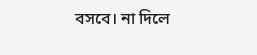বসবে। না দিলে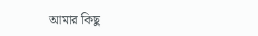আমার কিছু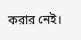করার নেই।